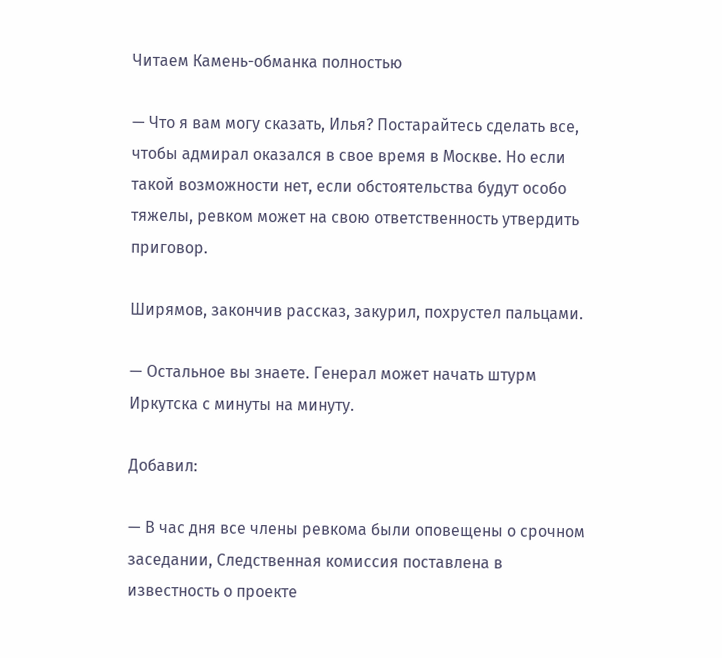Читаем Камень-обманка полностью

— Что я вам могу сказать, Илья? Постарайтесь сделать все, чтобы адмирал оказался в свое время в Москве. Но если такой возможности нет, если обстоятельства будут особо тяжелы, ревком может на свою ответственность утвердить приговор.

Ширямов, закончив рассказ, закурил, похрустел пальцами.

— Остальное вы знаете. Генерал может начать штурм Иркутска с минуты на минуту.

Добавил:

— В час дня все члены ревкома были оповещены о срочном заседании, Следственная комиссия поставлена в известность о проекте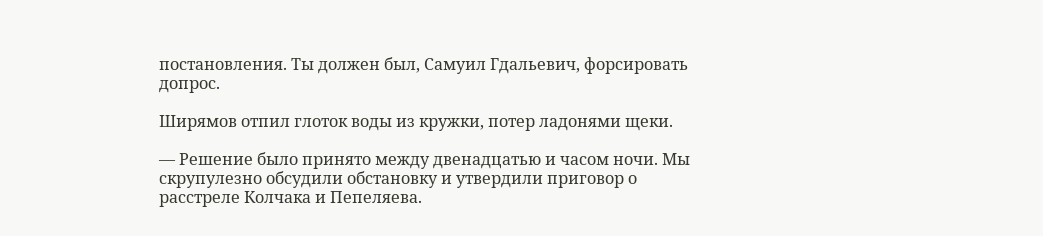постановления. Ты должен был, Самуил Гдальевич, форсировать допрос.

Ширямов отпил глоток воды из кружки, потер ладонями щеки.

— Решение было принято между двенадцатью и часом ночи. Мы скрупулезно обсудили обстановку и утвердили приговор о расстреле Колчака и Пепеляева.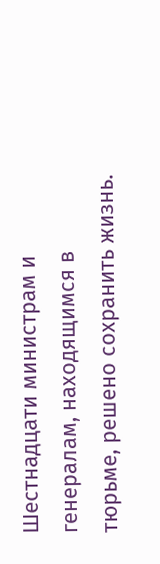Шестнадцати министрам и генералам, находящимся в тюрьме, решено сохранить жизнь.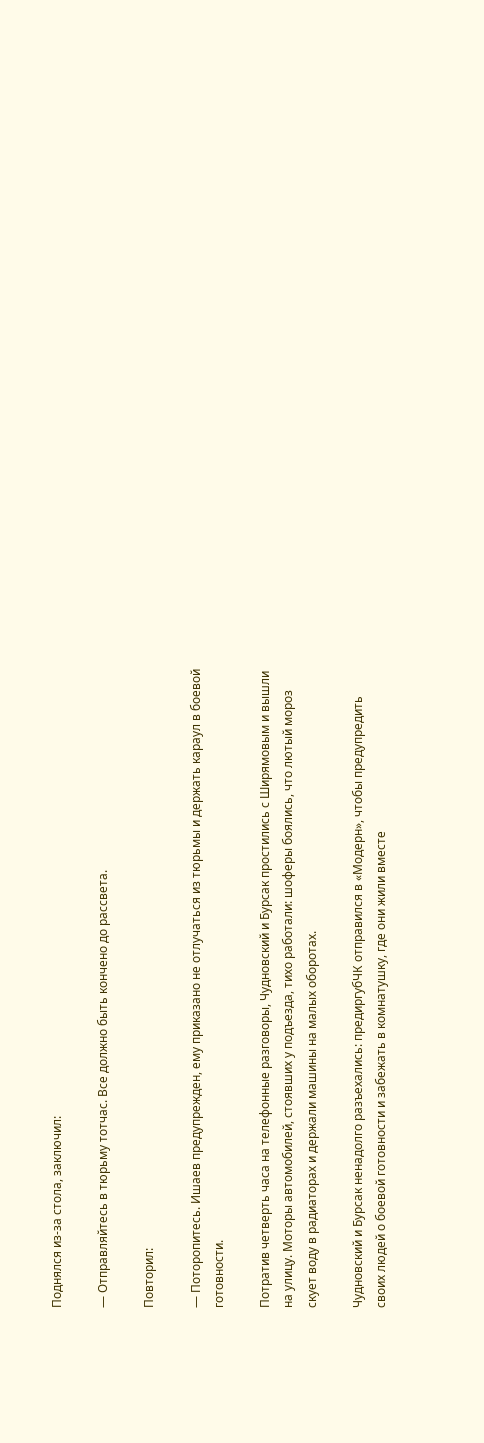Поднялся из-за стола, заключил:

— Отправляйтесь в тюрьму тотчас. Все должно быть кончено до рассвета.

Повторил:

— Поторопитесь. Ишаев предупрежден, ему приказано не отлучаться из тюрьмы и держать караул в боевой готовности.

Потратив четверть часа на телефонные разговоры, Чудновский и Бурсак простились с Ширямовым и вышли на улицу. Моторы автомобилей, стоявших у подъезда, тихо работали: шоферы боялись, что лютый мороз скует воду в радиаторах и держали машины на малых оборотах.

Чудновский и Бурсак ненадолго разъехались: предиргубЧК отправился в «Модерн», чтобы предупредить своих людей о боевой готовности и забежать в комнатушку, где они жили вместе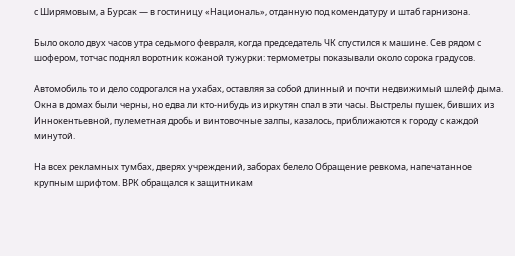с Ширямовым, а Бурсак — в гостиницу «Националь», отданную под комендатуру и штаб гарнизона.

Было около двух часов утра седьмого февраля, когда председатель ЧК спустился к машине. Сев рядом с шофером, тотчас поднял воротник кожаной тужурки: термометры показывали около сорока градусов.

Автомобиль то и дело содрогался на ухабах, оставляя за собой длинный и почти недвижимый шлейф дыма. Окна в домах были черны, но едва ли кто-нибудь из иркутян спал в эти часы. Выстрелы пушек, бивших из Иннокентьевной, пулеметная дробь и винтовочные залпы, казалось, приближаются к городу с каждой минутой.

На всех рекламных тумбах, дверях учреждений, заборах белело Обращение ревкома, напечатанное крупным шрифтом. ВРК обращался к защитникам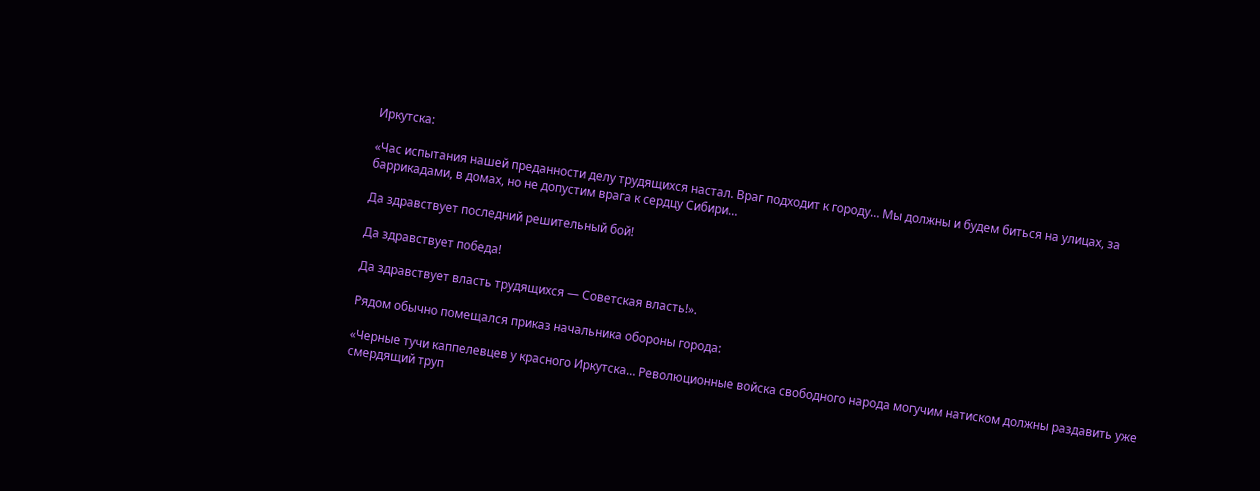Иркутска:

«Час испытания нашей преданности делу трудящихся настал. Враг подходит к городу… Мы должны и будем биться на улицах, за баррикадами, в домах, но не допустим врага к сердцу Сибири…

Да здравствует последний решительный бой!

Да здравствует победа!

Да здравствует власть трудящихся — Советская власть!».

Рядом обычно помещался приказ начальника обороны города:

«Черные тучи каппелевцев у красного Иркутска… Революционные войска свободного народа могучим натиском должны раздавить уже смердящий труп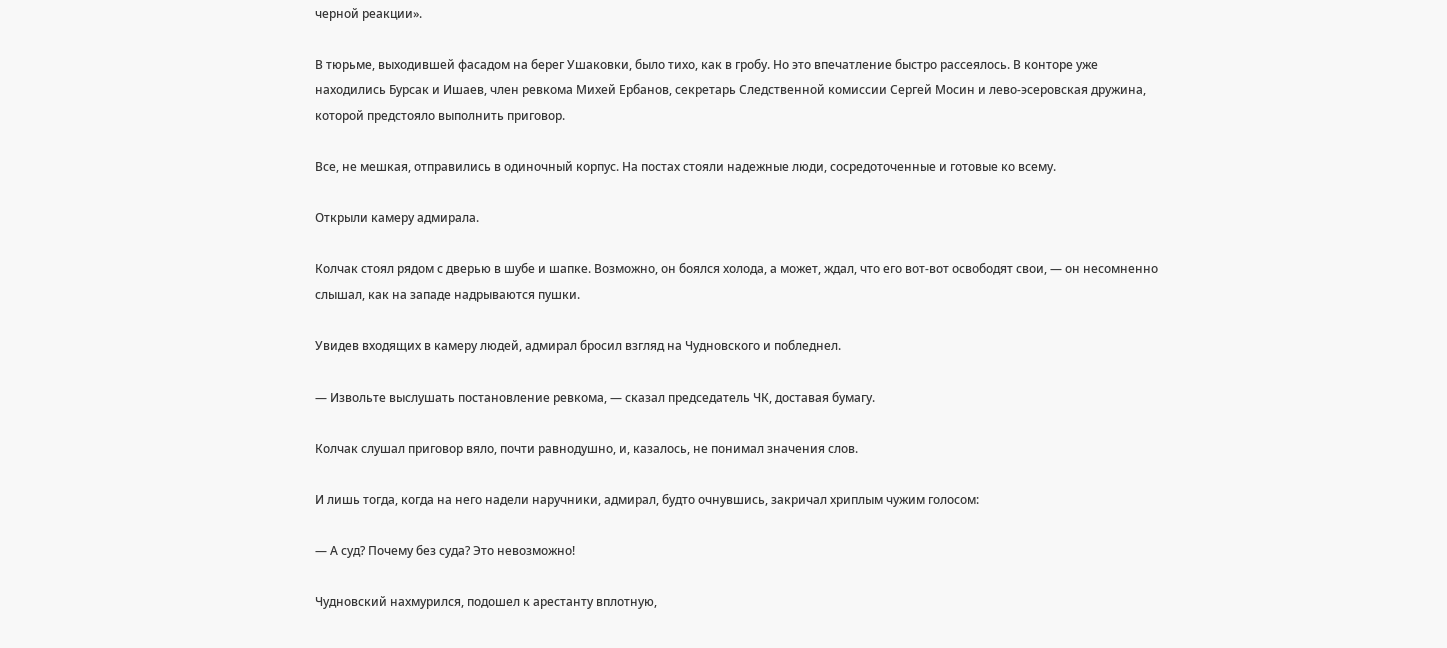черной реакции».

В тюрьме, выходившей фасадом на берег Ушаковки, было тихо, как в гробу. Но это впечатление быстро рассеялось. В конторе уже находились Бурсак и Ишаев, член ревкома Михей Ербанов, секретарь Следственной комиссии Сергей Мосин и лево-эсеровская дружина, которой предстояло выполнить приговор.

Все, не мешкая, отправились в одиночный корпус. На постах стояли надежные люди, сосредоточенные и готовые ко всему.

Открыли камеру адмирала.

Колчак стоял рядом с дверью в шубе и шапке. Возможно, он боялся холода, а может, ждал, что его вот-вот освободят свои, — он несомненно слышал, как на западе надрываются пушки.

Увидев входящих в камеру людей, адмирал бросил взгляд на Чудновского и побледнел.

— Извольте выслушать постановление ревкома, — сказал председатель ЧК, доставая бумагу.

Колчак слушал приговор вяло, почти равнодушно, и, казалось, не понимал значения слов.

И лишь тогда, когда на него надели наручники, адмирал, будто очнувшись, закричал хриплым чужим голосом:

— А суд? Почему без суда? Это невозможно!

Чудновский нахмурился, подошел к арестанту вплотную,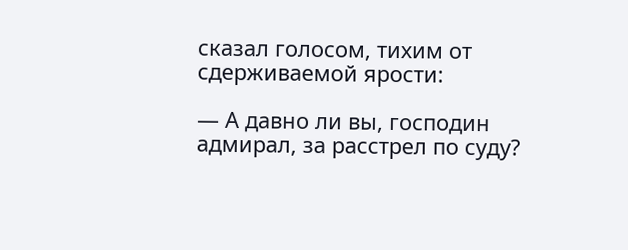сказал голосом, тихим от сдерживаемой ярости:

— А давно ли вы, господин адмирал, за расстрел по суду?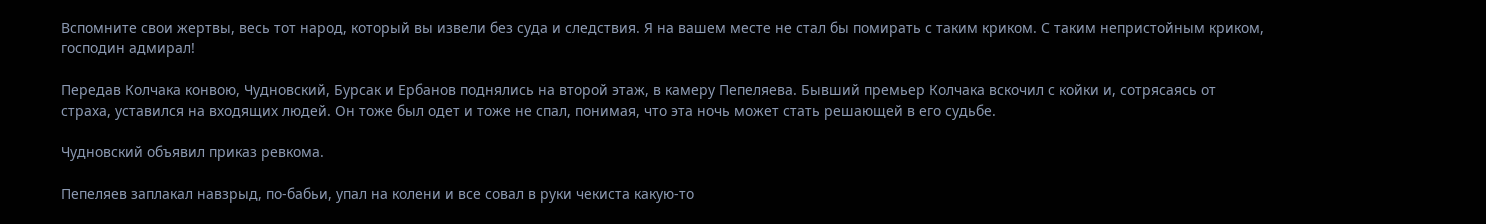Вспомните свои жертвы, весь тот народ, который вы извели без суда и следствия. Я на вашем месте не стал бы помирать с таким криком. С таким непристойным криком, господин адмирал!

Передав Колчака конвою, Чудновский, Бурсак и Ербанов поднялись на второй этаж, в камеру Пепеляева. Бывший премьер Колчака вскочил с койки и, сотрясаясь от страха, уставился на входящих людей. Он тоже был одет и тоже не спал, понимая, что эта ночь может стать решающей в его судьбе.

Чудновский объявил приказ ревкома.

Пепеляев заплакал навзрыд, по-бабьи, упал на колени и все совал в руки чекиста какую-то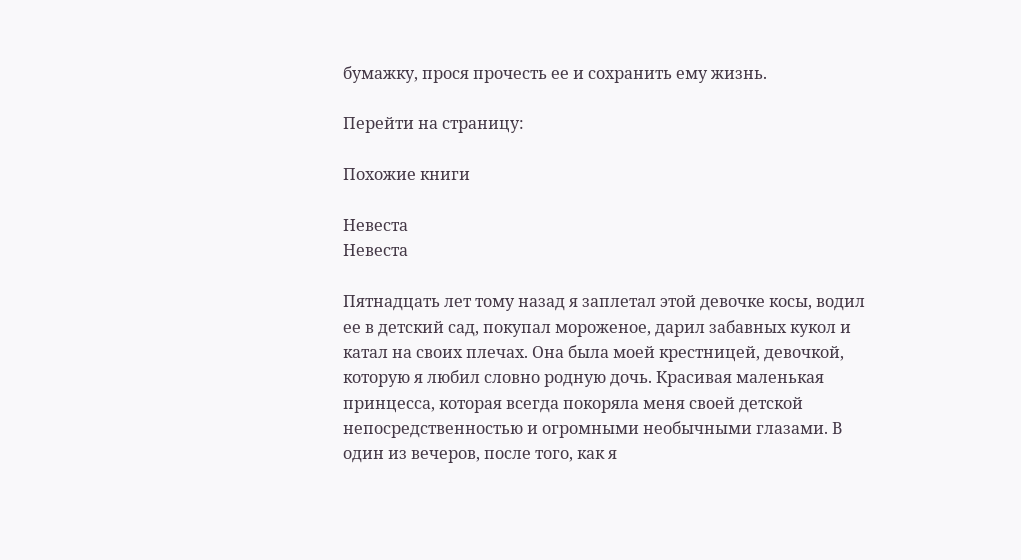бумажку, прося прочесть ее и сохранить ему жизнь.

Перейти на страницу:

Похожие книги

Невеста
Невеста

Пятнадцать лет тому назад я заплетал этой девочке косы, водил ее в детский сад, покупал мороженое, дарил забавных кукол и катал на своих плечах. Она была моей крестницей, девочкой, которую я любил словно родную дочь. Красивая маленькая принцесса, которая всегда покоряла меня своей детской непосредственностью и огромными необычными глазами. В один из вечеров, после того, как я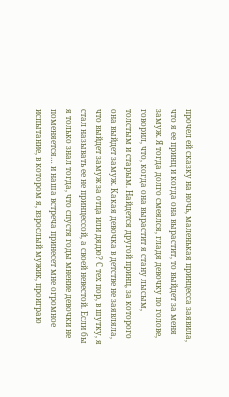прочел ей сказку на ночь, маленькая принцесса заявила, что я ее принц и когда она вырастит, то выйдет за меня замуж. Я тогда долго смеялся, гладя девочку по голове, говорил, что, когда она вырастит я стану лысым, толстым и старым. Найдется другой принц, за которого она выйдет замуж. Какая девочка в детстве не заявляла, что выйдет замуж за отца или дядю? С тех пор, в шутку, я стал называть ее не принцессой, а своей невестой. Если бы я только знал тогда, что спустя годы мнение девочки не поменяется… и наша встреча принесет мне огромное испытание, в котором я, взрослый мужик, проиграю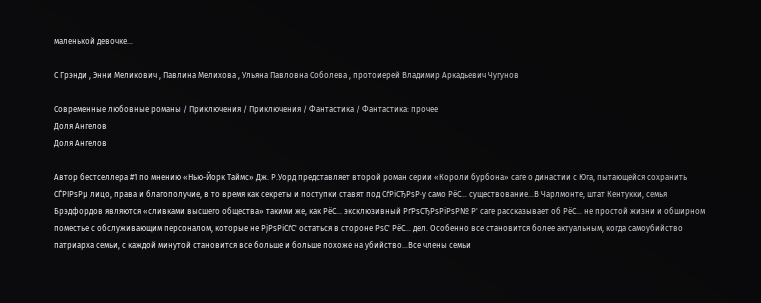маленькой девочке…

С Грэнди , Энни Меликович , Павлина Мелихова , Ульяна Павловна Соболева , протоиерей Владимир Аркадьевич Чугунов

Современные любовные романы / Приключения / Приключения / Фантастика / Фантастика: прочее
Доля Ангелов
Доля Ангелов

Автор бестселлера #1 по мнению «Нью-Йорк Таймс» Дж. Р.Уорд представляет второй роман серии «Короли бурбона» саге о династии с Юга, пытающейся сохранить СЃРІРѕРµ лицо, права и благополучие, в то время как секреты и поступки ставят под СѓРіСЂРѕР·у само РёС… существование…В Чарлмонте, штат Кентукки, семья Брэдфордов являются «сливками высшего общества» такими же, как РёС… эксклюзивный РґРѕСЂРѕРіРѕР№ Р' саге рассказывает об РёС… не простой жизни и обширном поместье с обслуживающим персоналом, которые не РјРѕРіСѓС' остаться в стороне РѕС' РёС… дел. Особенно все становится более актуальным, когда самоубийство патриарха семьи, с каждой минутой становится все больше и больше похоже на убийство…Все члены семьи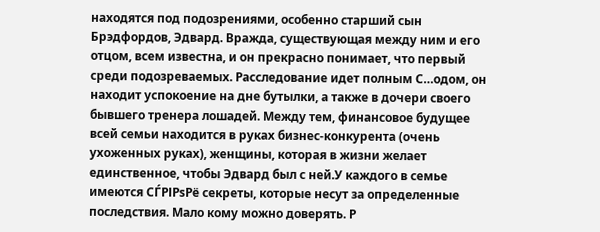находятся под подозрениями, особенно старший сын Брэдфордов, Эдвард. Вражда, существующая между ним и его отцом, всем известна, и он прекрасно понимает, что первый среди подозреваемых. Расследование идет полным С…одом, он находит успокоение на дне бутылки, а также в дочери своего бывшего тренера лошадей. Между тем, финансовое будущее всей семьи находится в руках бизнес-конкурента (очень ухоженных руках), женщины, которая в жизни желает единственное, чтобы Эдвард был с ней.У каждого в семье имеются СЃРІРѕРё секреты, которые несут за определенные последствия. Мало кому можно доверять. Р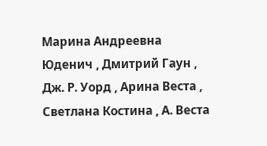Марина Андреевна Юденич , Дмитрий Гаун , Дж. Р. Уорд , Арина Веста , Светлана Костина , А. Веста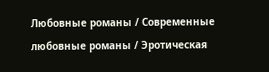Любовные романы / Современные любовные романы / Эротическая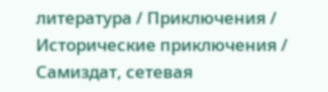литература / Приключения / Исторические приключения / Самиздат, сетевая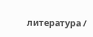литература /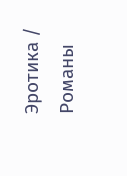Эротика / Романы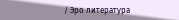/ Эро литература